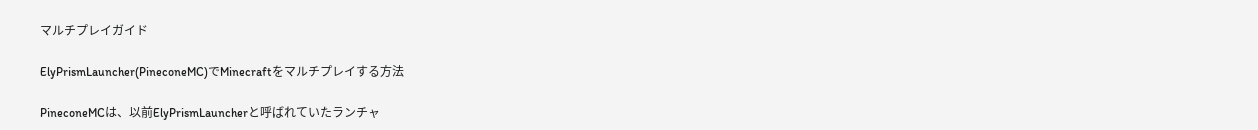マルチプレイガイド

ElyPrismLauncher(PineconeMC)でMinecraftをマルチプレイする方法

PineconeMCは、以前ElyPrismLauncherと呼ばれていたランチャ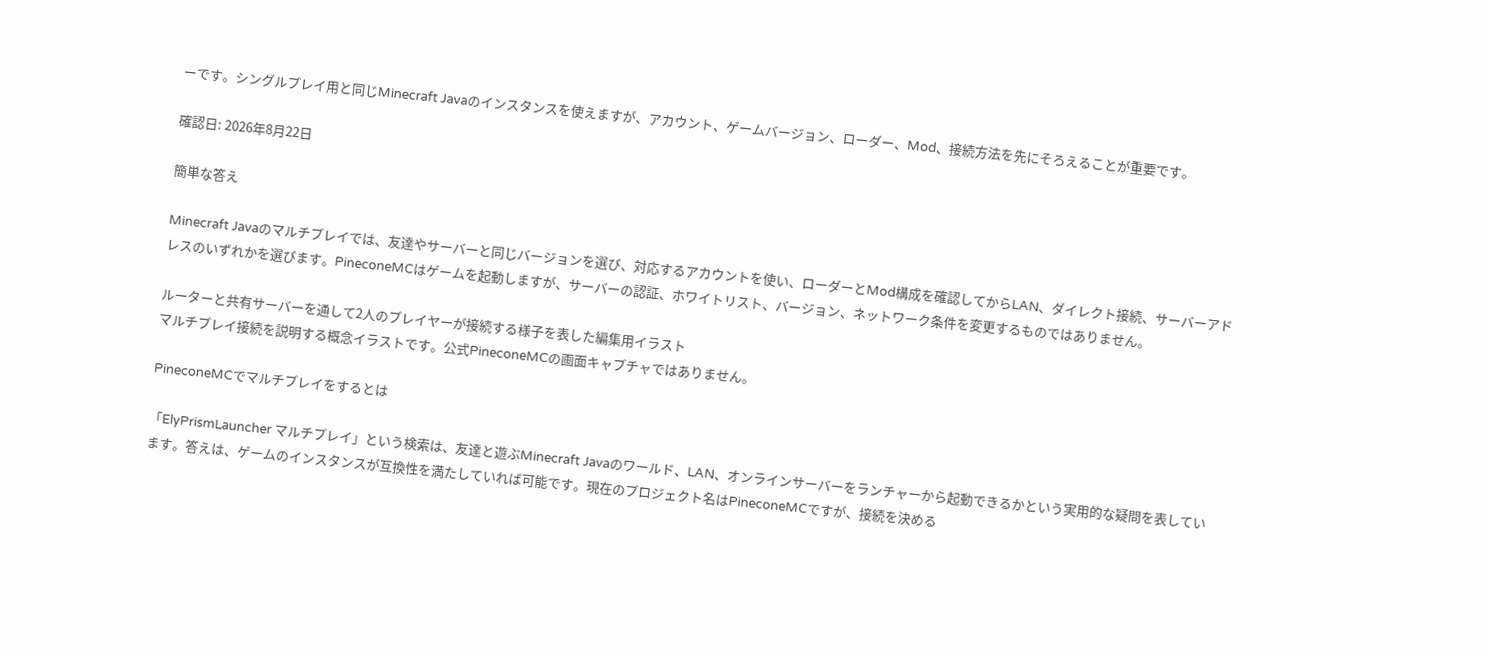ーです。シングルプレイ用と同じMinecraft Javaのインスタンスを使えますが、アカウント、ゲームバージョン、ローダー、Mod、接続方法を先にそろえることが重要です。

確認日: 2026年8月22日

簡単な答え

Minecraft Javaのマルチプレイでは、友達やサーバーと同じバージョンを選び、対応するアカウントを使い、ローダーとMod構成を確認してからLAN、ダイレクト接続、サーバーアドレスのいずれかを選びます。PineconeMCはゲームを起動しますが、サーバーの認証、ホワイトリスト、バージョン、ネットワーク条件を変更するものではありません。

ルーターと共有サーバーを通して2人のプレイヤーが接続する様子を表した編集用イラスト
マルチプレイ接続を説明する概念イラストです。公式PineconeMCの画面キャプチャではありません。

PineconeMCでマルチプレイをするとは

「ElyPrismLauncher マルチプレイ」という検索は、友達と遊ぶMinecraft Javaのワールド、LAN、オンラインサーバーをランチャーから起動できるかという実用的な疑問を表しています。答えは、ゲームのインスタンスが互換性を満たしていれば可能です。現在のプロジェクト名はPineconeMCですが、接続を決める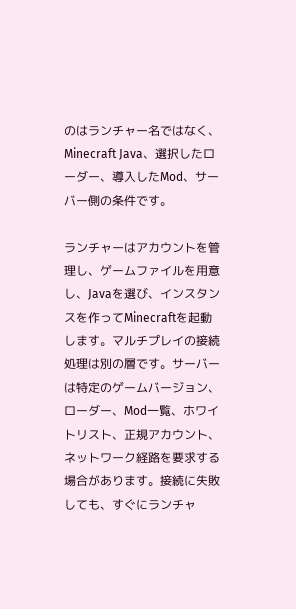のはランチャー名ではなく、Minecraft Java、選択したローダー、導入したMod、サーバー側の条件です。

ランチャーはアカウントを管理し、ゲームファイルを用意し、Javaを選び、インスタンスを作ってMinecraftを起動します。マルチプレイの接続処理は別の層です。サーバーは特定のゲームバージョン、ローダー、Mod一覧、ホワイトリスト、正規アカウント、ネットワーク経路を要求する場合があります。接続に失敗しても、すぐにランチャ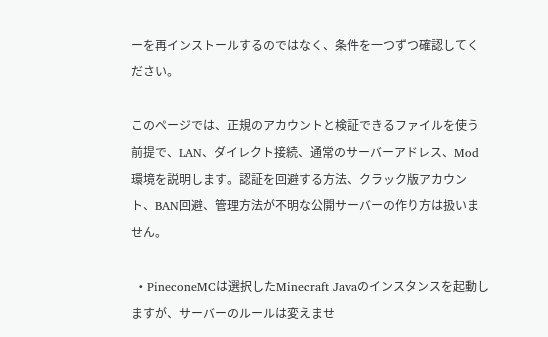ーを再インストールするのではなく、条件を一つずつ確認してください。

このページでは、正規のアカウントと検証できるファイルを使う前提で、LAN、ダイレクト接続、通常のサーバーアドレス、Mod環境を説明します。認証を回避する方法、クラック版アカウント、BAN回避、管理方法が不明な公開サーバーの作り方は扱いません。

  • PineconeMCは選択したMinecraft Javaのインスタンスを起動しますが、サーバーのルールは変えませ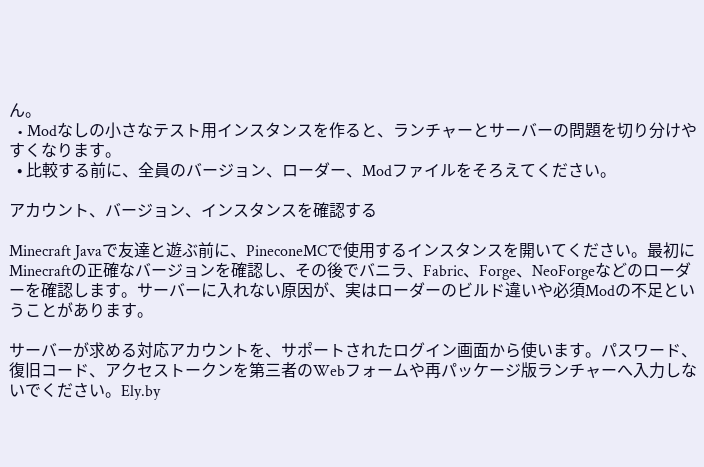ん。
  • Modなしの小さなテスト用インスタンスを作ると、ランチャーとサーバーの問題を切り分けやすくなります。
  • 比較する前に、全員のバージョン、ローダー、Modファイルをそろえてください。

アカウント、バージョン、インスタンスを確認する

Minecraft Javaで友達と遊ぶ前に、PineconeMCで使用するインスタンスを開いてください。最初にMinecraftの正確なバージョンを確認し、その後でバニラ、Fabric、Forge、NeoForgeなどのローダーを確認します。サーバーに入れない原因が、実はローダーのビルド違いや必須Modの不足ということがあります。

サーバーが求める対応アカウントを、サポートされたログイン画面から使います。パスワード、復旧コード、アクセストークンを第三者のWebフォームや再パッケージ版ランチャーへ入力しないでください。Ely.by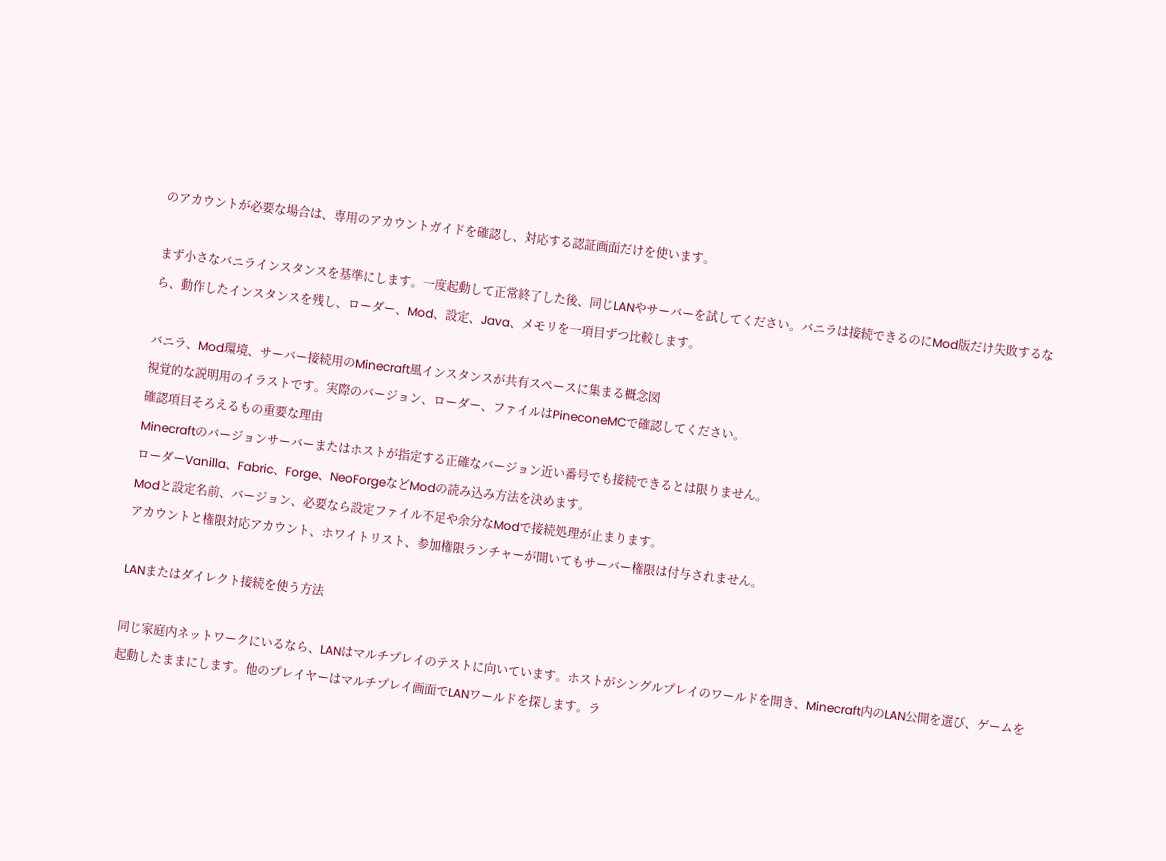のアカウントが必要な場合は、専用のアカウントガイドを確認し、対応する認証画面だけを使います。

まず小さなバニラインスタンスを基準にします。一度起動して正常終了した後、同じLANやサーバーを試してください。バニラは接続できるのにMod版だけ失敗するなら、動作したインスタンスを残し、ローダー、Mod、設定、Java、メモリを一項目ずつ比較します。

バニラ、Mod環境、サーバー接続用のMinecraft風インスタンスが共有スペースに集まる概念図
視覚的な説明用のイラストです。実際のバージョン、ローダー、ファイルはPineconeMCで確認してください。
確認項目そろえるもの重要な理由
Minecraftのバージョンサーバーまたはホストが指定する正確なバージョン近い番号でも接続できるとは限りません。
ローダーVanilla、Fabric、Forge、NeoForgeなどModの読み込み方法を決めます。
Modと設定名前、バージョン、必要なら設定ファイル不足や余分なModで接続処理が止まります。
アカウントと権限対応アカウント、ホワイトリスト、参加権限ランチャーが開いてもサーバー権限は付与されません。

LANまたはダイレクト接続を使う方法

同じ家庭内ネットワークにいるなら、LANはマルチプレイのテストに向いています。ホストがシングルプレイのワールドを開き、Minecraft内のLAN公開を選び、ゲームを起動したままにします。他のプレイヤーはマルチプレイ画面でLANワールドを探します。ラ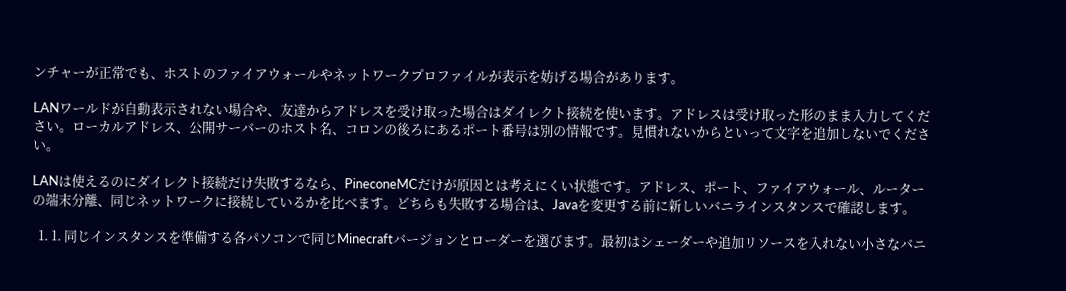ンチャーが正常でも、ホストのファイアウォールやネットワークプロファイルが表示を妨げる場合があります。

LANワールドが自動表示されない場合や、友達からアドレスを受け取った場合はダイレクト接続を使います。アドレスは受け取った形のまま入力してください。ローカルアドレス、公開サーバーのホスト名、コロンの後ろにあるポート番号は別の情報です。見慣れないからといって文字を追加しないでください。

LANは使えるのにダイレクト接続だけ失敗するなら、PineconeMCだけが原因とは考えにくい状態です。アドレス、ポート、ファイアウォール、ルーターの端末分離、同じネットワークに接続しているかを比べます。どちらも失敗する場合は、Javaを変更する前に新しいバニラインスタンスで確認します。

  1. 1. 同じインスタンスを準備する各パソコンで同じMinecraftバージョンとローダーを選びます。最初はシェーダーや追加リソースを入れない小さなバニ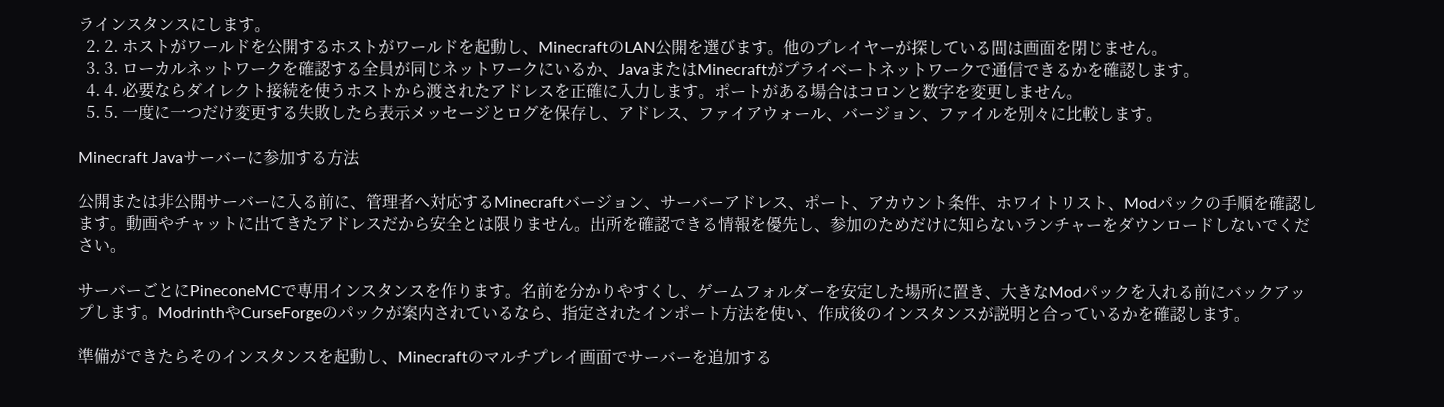ラインスタンスにします。
  2. 2. ホストがワールドを公開するホストがワールドを起動し、MinecraftのLAN公開を選びます。他のプレイヤーが探している間は画面を閉じません。
  3. 3. ローカルネットワークを確認する全員が同じネットワークにいるか、JavaまたはMinecraftがプライベートネットワークで通信できるかを確認します。
  4. 4. 必要ならダイレクト接続を使うホストから渡されたアドレスを正確に入力します。ポートがある場合はコロンと数字を変更しません。
  5. 5. 一度に一つだけ変更する失敗したら表示メッセージとログを保存し、アドレス、ファイアウォール、バージョン、ファイルを別々に比較します。

Minecraft Javaサーバーに参加する方法

公開または非公開サーバーに入る前に、管理者へ対応するMinecraftバージョン、サーバーアドレス、ポート、アカウント条件、ホワイトリスト、Modパックの手順を確認します。動画やチャットに出てきたアドレスだから安全とは限りません。出所を確認できる情報を優先し、参加のためだけに知らないランチャーをダウンロードしないでください。

サーバーごとにPineconeMCで専用インスタンスを作ります。名前を分かりやすくし、ゲームフォルダーを安定した場所に置き、大きなModパックを入れる前にバックアップします。ModrinthやCurseForgeのパックが案内されているなら、指定されたインポート方法を使い、作成後のインスタンスが説明と合っているかを確認します。

準備ができたらそのインスタンスを起動し、Minecraftのマルチプレイ画面でサーバーを追加する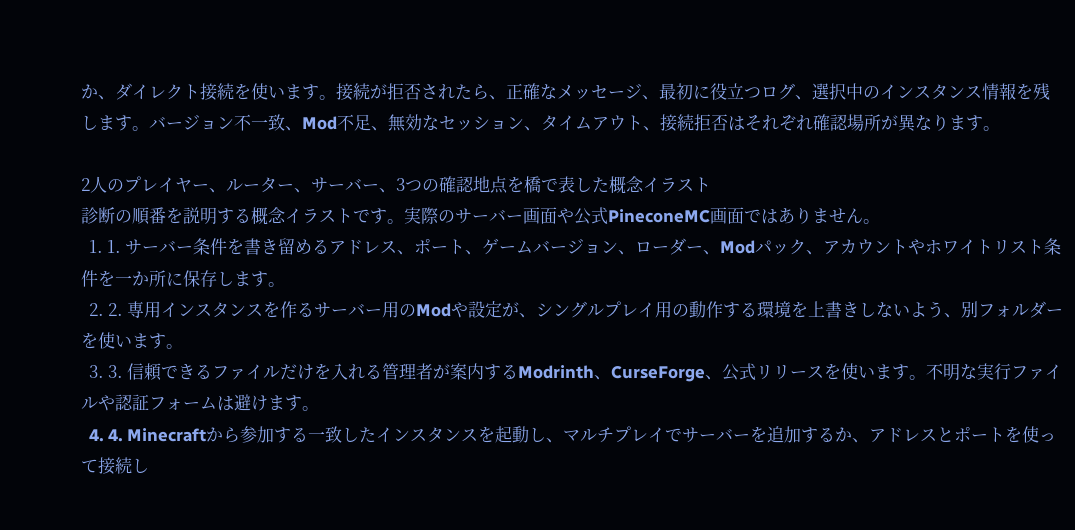か、ダイレクト接続を使います。接続が拒否されたら、正確なメッセージ、最初に役立つログ、選択中のインスタンス情報を残します。バージョン不一致、Mod不足、無効なセッション、タイムアウト、接続拒否はそれぞれ確認場所が異なります。

2人のプレイヤー、ルーター、サーバー、3つの確認地点を橋で表した概念イラスト
診断の順番を説明する概念イラストです。実際のサーバー画面や公式PineconeMC画面ではありません。
  1. 1. サーバー条件を書き留めるアドレス、ポート、ゲームバージョン、ローダー、Modパック、アカウントやホワイトリスト条件を一か所に保存します。
  2. 2. 専用インスタンスを作るサーバー用のModや設定が、シングルプレイ用の動作する環境を上書きしないよう、別フォルダーを使います。
  3. 3. 信頼できるファイルだけを入れる管理者が案内するModrinth、CurseForge、公式リリースを使います。不明な実行ファイルや認証フォームは避けます。
  4. 4. Minecraftから参加する一致したインスタンスを起動し、マルチプレイでサーバーを追加するか、アドレスとポートを使って接続し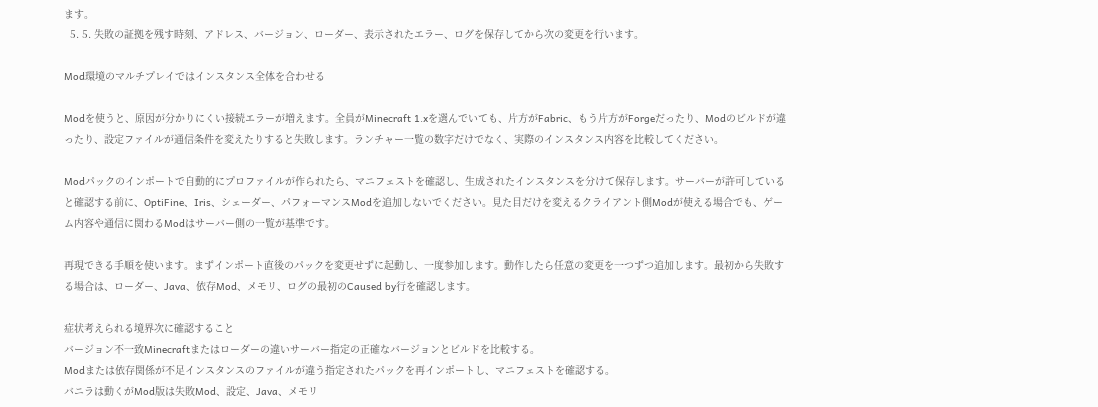ます。
  5. 5. 失敗の証拠を残す時刻、アドレス、バージョン、ローダー、表示されたエラー、ログを保存してから次の変更を行います。

Mod環境のマルチプレイではインスタンス全体を合わせる

Modを使うと、原因が分かりにくい接続エラーが増えます。全員がMinecraft 1.xを選んでいても、片方がFabric、もう片方がForgeだったり、Modのビルドが違ったり、設定ファイルが通信条件を変えたりすると失敗します。ランチャー一覧の数字だけでなく、実際のインスタンス内容を比較してください。

Modパックのインポートで自動的にプロファイルが作られたら、マニフェストを確認し、生成されたインスタンスを分けて保存します。サーバーが許可していると確認する前に、OptiFine、Iris、シェーダー、パフォーマンスModを追加しないでください。見た目だけを変えるクライアント側Modが使える場合でも、ゲーム内容や通信に関わるModはサーバー側の一覧が基準です。

再現できる手順を使います。まずインポート直後のパックを変更せずに起動し、一度参加します。動作したら任意の変更を一つずつ追加します。最初から失敗する場合は、ローダー、Java、依存Mod、メモリ、ログの最初のCaused by行を確認します。

症状考えられる境界次に確認すること
バージョン不一致Minecraftまたはローダーの違いサーバー指定の正確なバージョンとビルドを比較する。
Modまたは依存関係が不足インスタンスのファイルが違う指定されたパックを再インポートし、マニフェストを確認する。
バニラは動くがMod版は失敗Mod、設定、Java、メモリ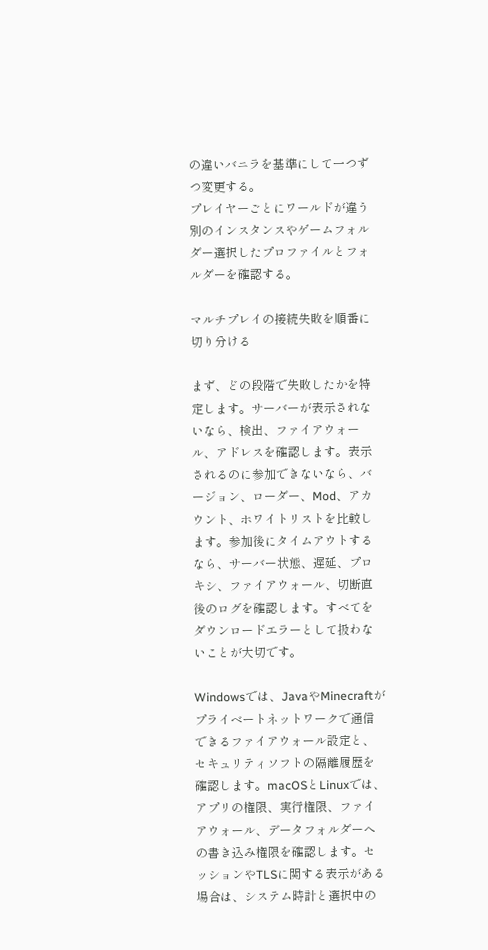の違いバニラを基準にして一つずつ変更する。
プレイヤーごとにワールドが違う別のインスタンスやゲームフォルダー選択したプロファイルとフォルダーを確認する。

マルチプレイの接続失敗を順番に切り分ける

まず、どの段階で失敗したかを特定します。サーバーが表示されないなら、検出、ファイアウォール、アドレスを確認します。表示されるのに参加できないなら、バージョン、ローダー、Mod、アカウント、ホワイトリストを比較します。参加後にタイムアウトするなら、サーバー状態、遅延、プロキシ、ファイアウォール、切断直後のログを確認します。すべてをダウンロードエラーとして扱わないことが大切です。

Windowsでは、JavaやMinecraftがプライベートネットワークで通信できるファイアウォール設定と、セキュリティソフトの隔離履歴を確認します。macOSとLinuxでは、アプリの権限、実行権限、ファイアウォール、データフォルダーへの書き込み権限を確認します。セッションやTLSに関する表示がある場合は、システム時計と選択中の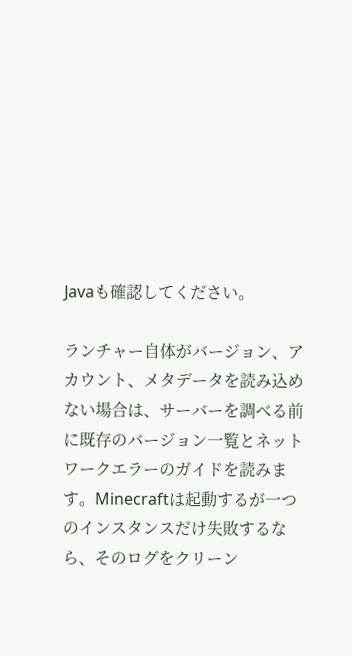Javaも確認してください。

ランチャー自体がバージョン、アカウント、メタデータを読み込めない場合は、サーバーを調べる前に既存のバージョン一覧とネットワークエラーのガイドを読みます。Minecraftは起動するが一つのインスタンスだけ失敗するなら、そのログをクリーン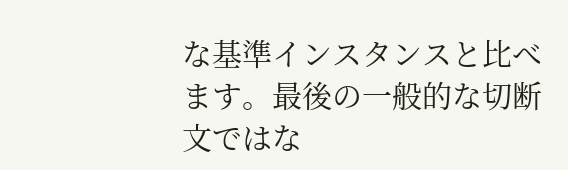な基準インスタンスと比べます。最後の一般的な切断文ではな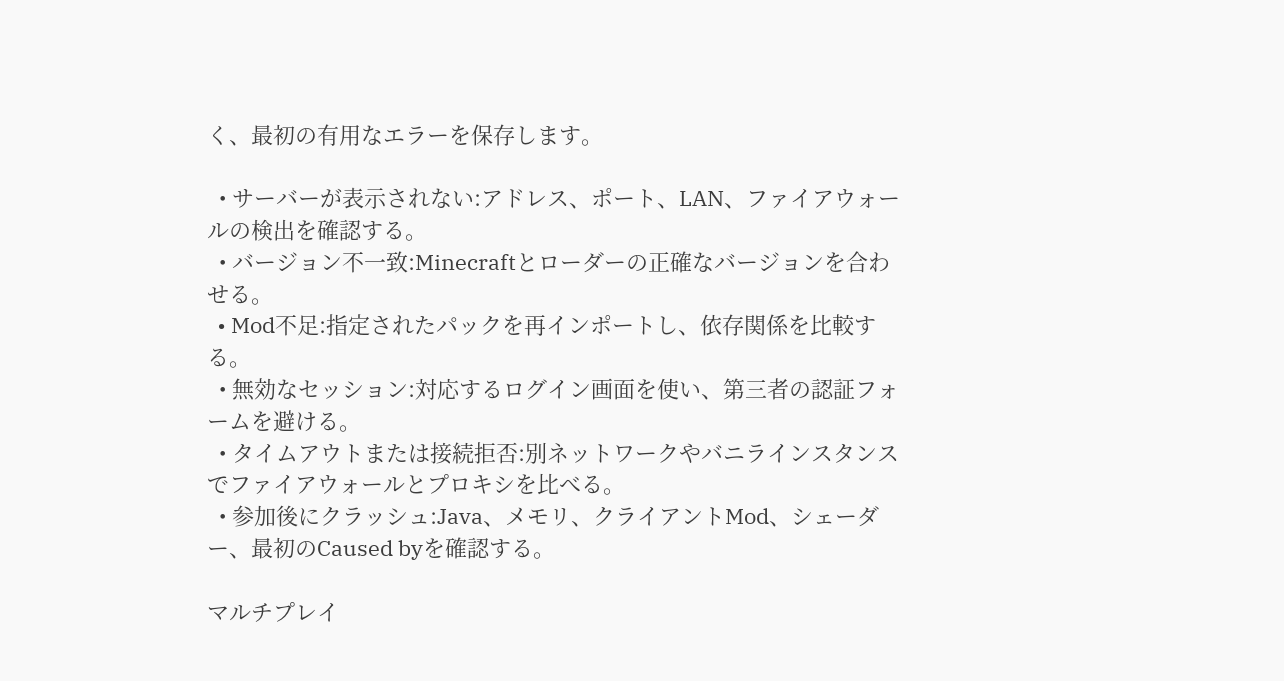く、最初の有用なエラーを保存します。

  • サーバーが表示されない:アドレス、ポート、LAN、ファイアウォールの検出を確認する。
  • バージョン不一致:Minecraftとローダーの正確なバージョンを合わせる。
  • Mod不足:指定されたパックを再インポートし、依存関係を比較する。
  • 無効なセッション:対応するログイン画面を使い、第三者の認証フォームを避ける。
  • タイムアウトまたは接続拒否:別ネットワークやバニラインスタンスでファイアウォールとプロキシを比べる。
  • 参加後にクラッシュ:Java、メモリ、クライアントMod、シェーダー、最初のCaused byを確認する。

マルチプレイ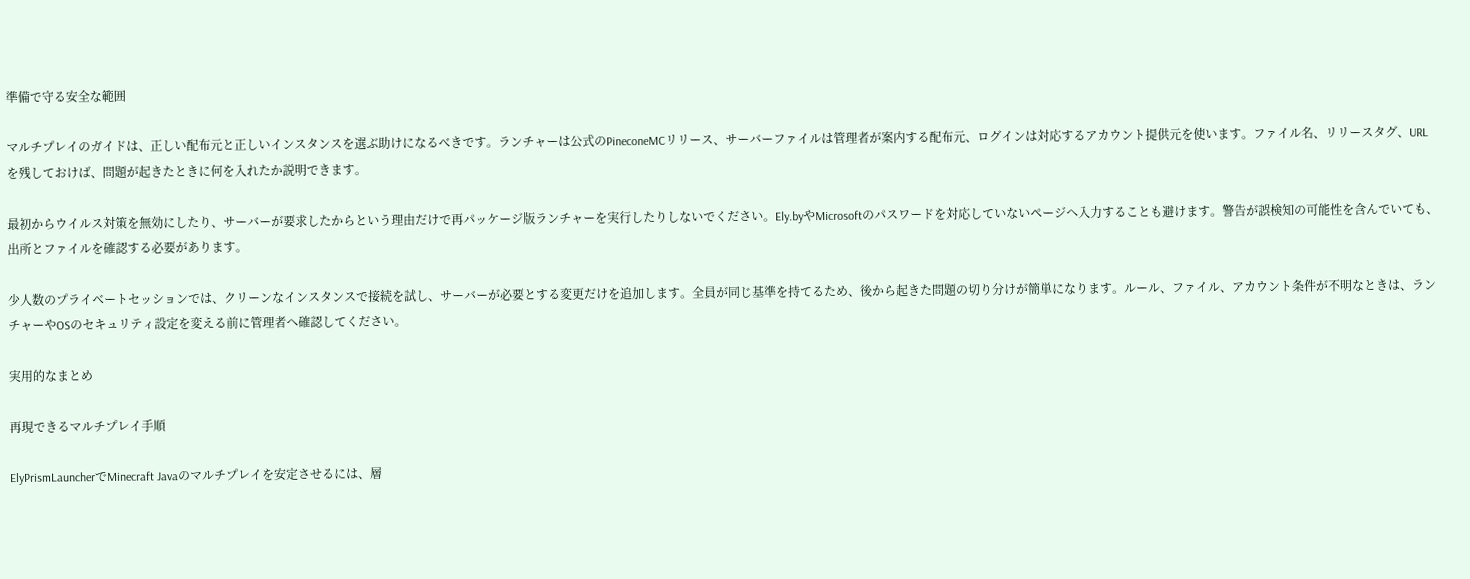準備で守る安全な範囲

マルチプレイのガイドは、正しい配布元と正しいインスタンスを選ぶ助けになるべきです。ランチャーは公式のPineconeMCリリース、サーバーファイルは管理者が案内する配布元、ログインは対応するアカウント提供元を使います。ファイル名、リリースタグ、URLを残しておけば、問題が起きたときに何を入れたか説明できます。

最初からウイルス対策を無効にしたり、サーバーが要求したからという理由だけで再パッケージ版ランチャーを実行したりしないでください。Ely.byやMicrosoftのパスワードを対応していないページへ入力することも避けます。警告が誤検知の可能性を含んでいても、出所とファイルを確認する必要があります。

少人数のプライベートセッションでは、クリーンなインスタンスで接続を試し、サーバーが必要とする変更だけを追加します。全員が同じ基準を持てるため、後から起きた問題の切り分けが簡単になります。ルール、ファイル、アカウント条件が不明なときは、ランチャーやOSのセキュリティ設定を変える前に管理者へ確認してください。

実用的なまとめ

再現できるマルチプレイ手順

ElyPrismLauncherでMinecraft Javaのマルチプレイを安定させるには、層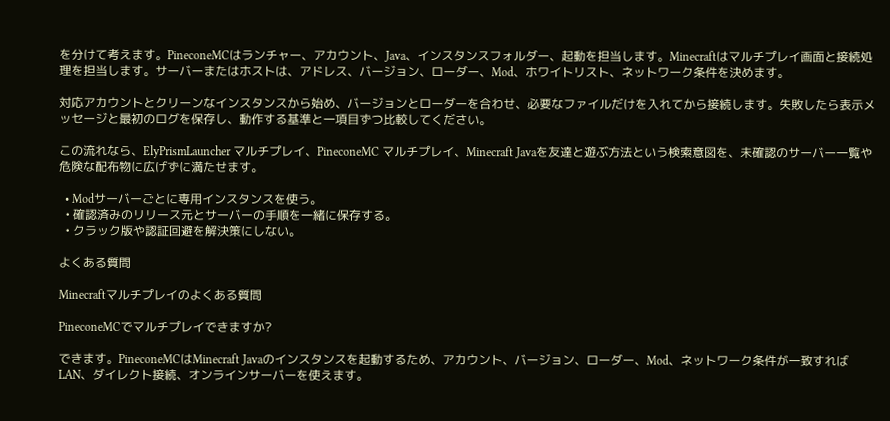を分けて考えます。PineconeMCはランチャー、アカウント、Java、インスタンスフォルダー、起動を担当します。Minecraftはマルチプレイ画面と接続処理を担当します。サーバーまたはホストは、アドレス、バージョン、ローダー、Mod、ホワイトリスト、ネットワーク条件を決めます。

対応アカウントとクリーンなインスタンスから始め、バージョンとローダーを合わせ、必要なファイルだけを入れてから接続します。失敗したら表示メッセージと最初のログを保存し、動作する基準と一項目ずつ比較してください。

この流れなら、ElyPrismLauncher マルチプレイ、PineconeMC マルチプレイ、Minecraft Javaを友達と遊ぶ方法という検索意図を、未確認のサーバー一覧や危険な配布物に広げずに満たせます。

  • Modサーバーごとに専用インスタンスを使う。
  • 確認済みのリリース元とサーバーの手順を一緒に保存する。
  • クラック版や認証回避を解決策にしない。

よくある質問

Minecraftマルチプレイのよくある質問

PineconeMCでマルチプレイできますか?

できます。PineconeMCはMinecraft Javaのインスタンスを起動するため、アカウント、バージョン、ローダー、Mod、ネットワーク条件が一致すればLAN、ダイレクト接続、オンラインサーバーを使えます。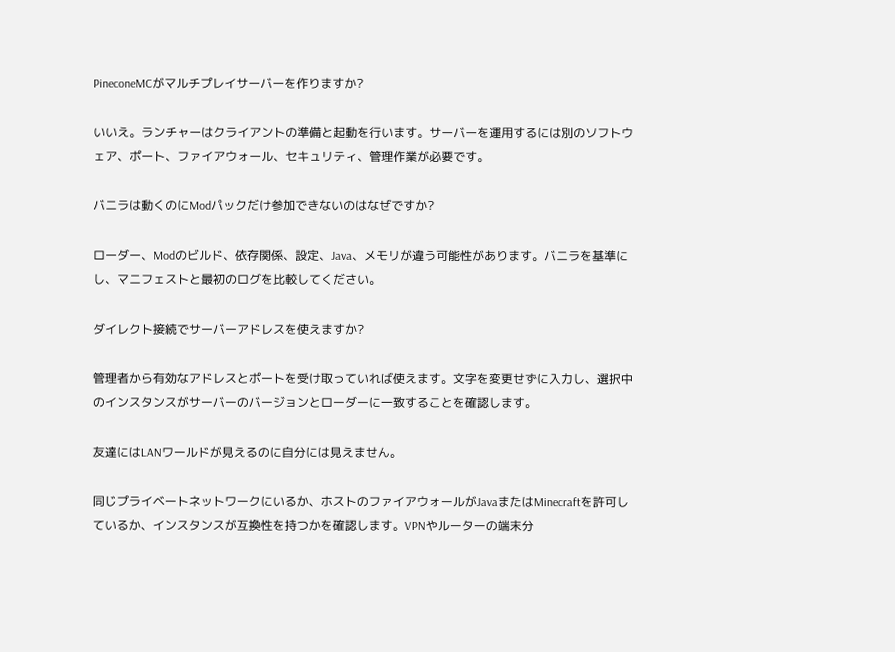PineconeMCがマルチプレイサーバーを作りますか?

いいえ。ランチャーはクライアントの準備と起動を行います。サーバーを運用するには別のソフトウェア、ポート、ファイアウォール、セキュリティ、管理作業が必要です。

バニラは動くのにModパックだけ参加できないのはなぜですか?

ローダー、Modのビルド、依存関係、設定、Java、メモリが違う可能性があります。バニラを基準にし、マニフェストと最初のログを比較してください。

ダイレクト接続でサーバーアドレスを使えますか?

管理者から有効なアドレスとポートを受け取っていれば使えます。文字を変更せずに入力し、選択中のインスタンスがサーバーのバージョンとローダーに一致することを確認します。

友達にはLANワールドが見えるのに自分には見えません。

同じプライベートネットワークにいるか、ホストのファイアウォールがJavaまたはMinecraftを許可しているか、インスタンスが互換性を持つかを確認します。VPNやルーターの端末分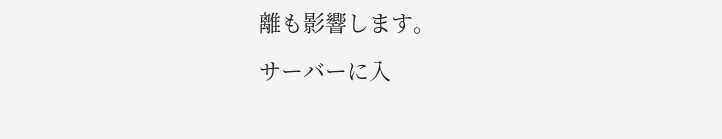離も影響します。

サーバーに入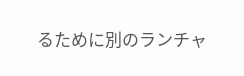るために別のランチャ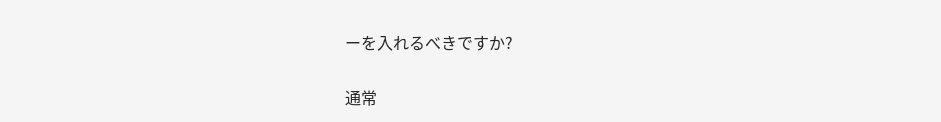ーを入れるべきですか?

通常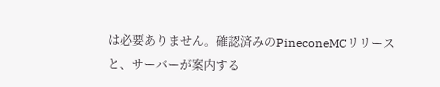は必要ありません。確認済みのPineconeMCリリースと、サーバーが案内する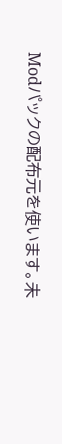Modパックの配布元を使います。未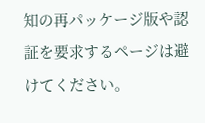知の再パッケージ版や認証を要求するページは避けてください。